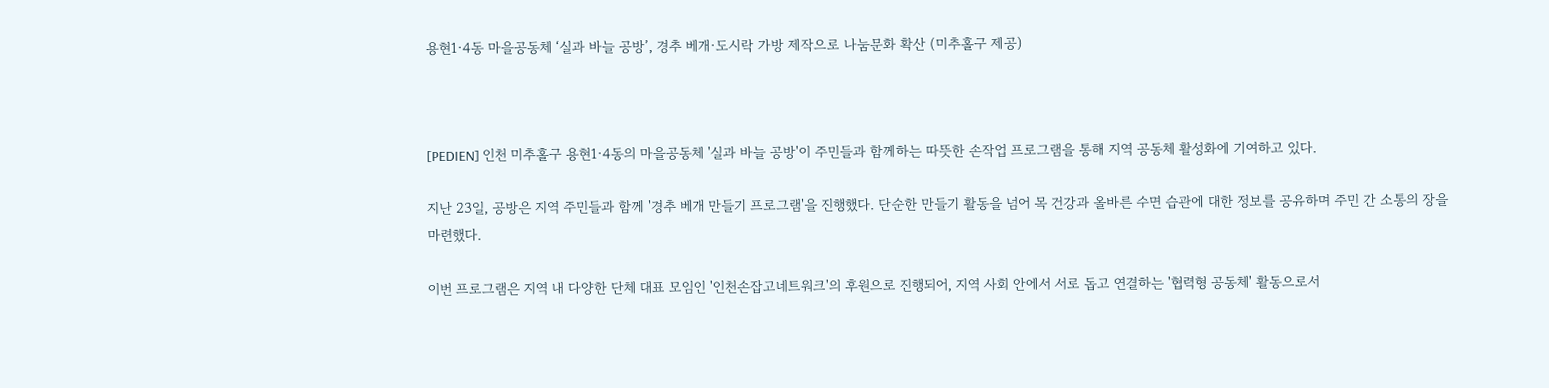용현1·4동 마을공동체 ‘실과 바늘 공방’, 경추 베개·도시락 가방 제작으로 나눔문화 확산 (미추홀구 제공)



[PEDIEN] 인천 미추홀구 용현1·4동의 마을공동체 '실과 바늘 공방'이 주민들과 함께하는 따뜻한 손작업 프로그램을 통해 지역 공동체 활성화에 기여하고 있다.

지난 23일, 공방은 지역 주민들과 함께 '경추 베개 만들기 프로그램'을 진행했다. 단순한 만들기 활동을 넘어 목 건강과 올바른 수면 습관에 대한 정보를 공유하며 주민 간 소통의 장을 마련했다.

이번 프로그램은 지역 내 다양한 단체 대표 모임인 '인천손잡고네트워크'의 후원으로 진행되어, 지역 사회 안에서 서로 돕고 연결하는 '협력형 공동체' 활동으로서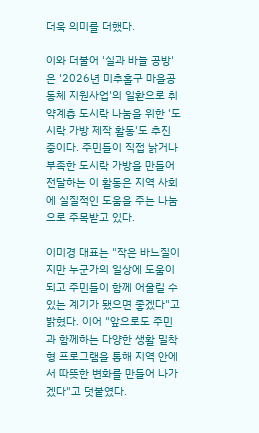더욱 의미를 더했다.

이와 더불어 '실과 바늘 공방'은 '2026년 미추홀구 마을공동체 지원사업'의 일환으로 취약계층 도시락 나눔을 위한 '도시락 가방 제작 활동'도 추진 중이다. 주민들이 직접 낡거나 부족한 도시락 가방을 만들어 전달하는 이 활동은 지역 사회에 실질적인 도움을 주는 나눔으로 주목받고 있다.

이미경 대표는 "작은 바느질이지만 누군가의 일상에 도움이 되고 주민들이 함께 어울릴 수 있는 계기가 됐으면 좋겠다"고 밝혔다. 이어 "앞으로도 주민과 함께하는 다양한 생활 밀착형 프로그램을 통해 지역 안에서 따뜻한 변화를 만들어 나가겠다"고 덧붙였다.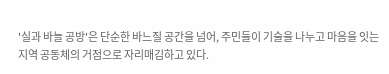'실과 바늘 공방'은 단순한 바느질 공간을 넘어, 주민들이 기술을 나누고 마음을 잇는 지역 공동체의 거점으로 자리매김하고 있다.